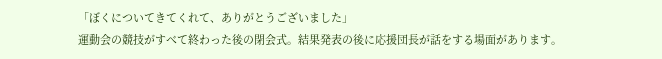「ぼくについてきてくれて、ありがとうございました」
運動会の競技がすべて終わった後の閉会式。結果発表の後に応援団長が話をする場面があります。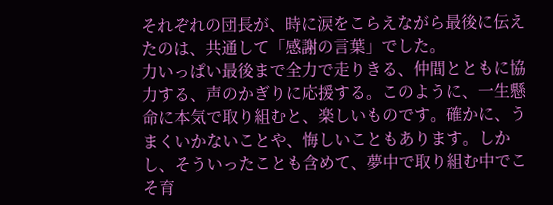それぞれの団長が、時に涙をこらえながら最後に伝えたのは、共通して「感謝の言葉」でした。
力いっぱい最後まで全力で走りきる、仲間とともに協力する、声のかぎりに応援する。このように、一生懸命に本気で取り組むと、楽しいものです。確かに、うまくいかないことや、悔しいこともあります。しかし、そういったことも含めて、夢中で取り組む中でこそ育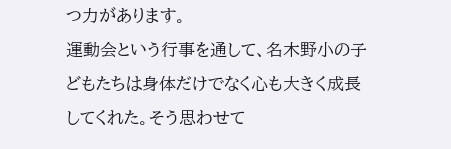つ力があります。
運動会という行事を通して、名木野小の子どもたちは身体だけでなく心も大きく成長してくれた。そう思わせて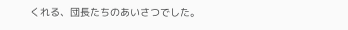くれる、団長たちのあいさつでした。